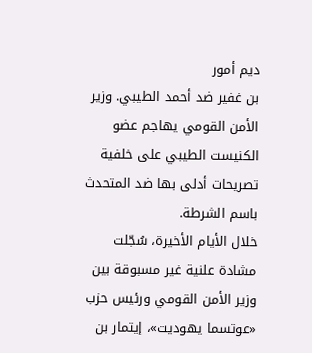ديم أمور
بن غفير ضد أحمد الطيبي. وزير الأمن القومي يهاجم عضو الكنيست الطيبي على خلفية تصريحات أدلى بها ضد المتحدث باسم الشرطة.
خلال الأيام الأخيرة، سُجّلت مشادة علنية غير مسبوقة بين وزير الأمن القومي ورئيس حزب «عوتسما يهوديت»، إيتمار بن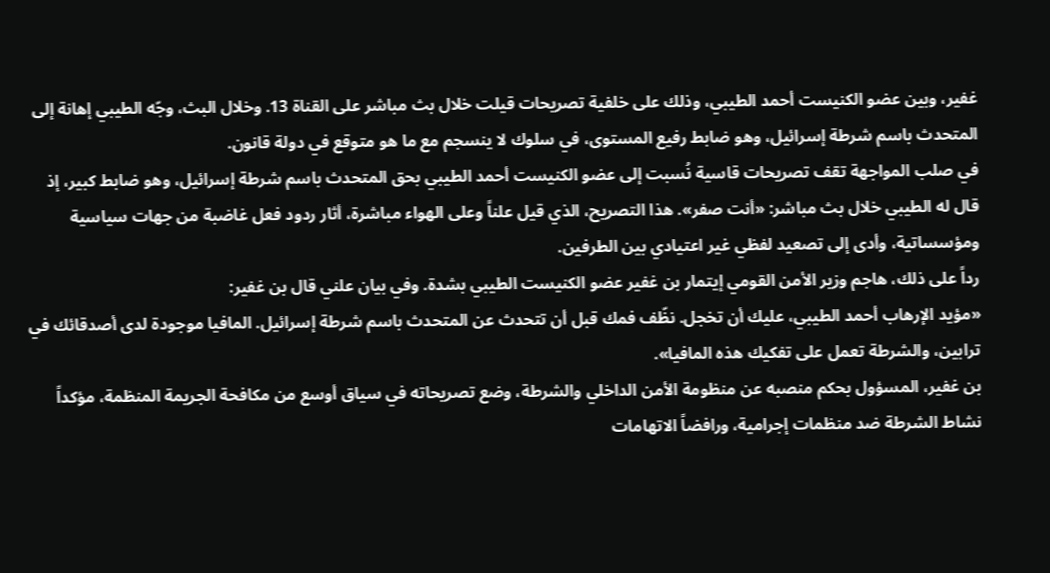غفير، وبين عضو الكنيست أحمد الطيبي، وذلك على خلفية تصريحات قيلت خلال بث مباشر على القناة 13. وخلال البث، وجّه الطيبي إهانة إلى المتحدث باسم شرطة إسرائيل، وهو ضابط رفيع المستوى، في سلوك لا ينسجم مع ما هو متوقع في دولة قانون.
في صلب المواجهة تقف تصريحات قاسية نُسبت إلى عضو الكنيست أحمد الطيبي بحق المتحدث باسم شرطة إسرائيل، وهو ضابط كبير، إذ قال له الطيبي خلال بث مباشر: «أنت صفر». هذا التصريح، الذي قيل علناً وعلى الهواء مباشرة، أثار ردود فعل غاضبة من جهات سياسية ومؤسساتية، وأدى إلى تصعيد لفظي غير اعتيادي بين الطرفين.
رداً على ذلك، هاجم وزير الأمن القومي إيتمار بن غفير عضو الكنيست الطيبي بشدة. وفي بيان علني قال بن غفير:
«مؤيد الإرهاب أحمد الطيبي، عليك أن تخجل. نظّف فمك قبل أن تتحدث عن المتحدث باسم شرطة إسرائيل. المافيا موجودة لدى أصدقائك في ترابين، والشرطة تعمل على تفكيك هذه المافيا».
بن غفير، المسؤول بحكم منصبه عن منظومة الأمن الداخلي والشرطة، وضع تصريحاته في سياق أوسع من مكافحة الجريمة المنظمة، مؤكداً نشاط الشرطة ضد منظمات إجرامية، ورافضاً الاتهامات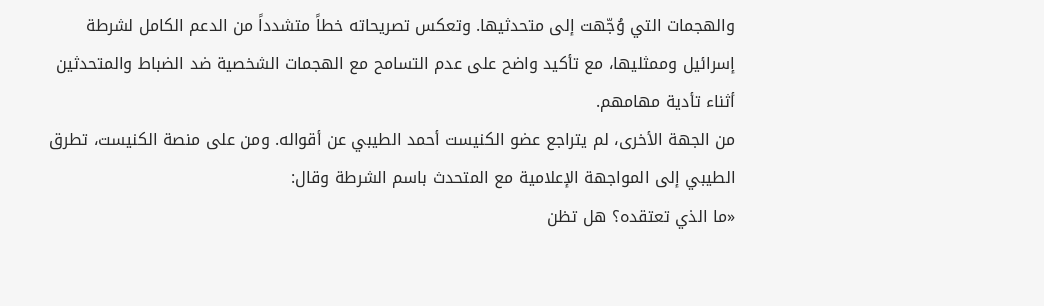والهجمات التي وُجّهت إلى متحدثيها. وتعكس تصريحاته خطاً متشدداً من الدعم الكامل لشرطة إسرائيل وممثليها، مع تأكيد واضح على عدم التسامح مع الهجمات الشخصية ضد الضباط والمتحدثين أثناء تأدية مهامهم.
من الجهة الأخرى، لم يتراجع عضو الكنيست أحمد الطيبي عن أقواله. ومن على منصة الكنيست، تطرق الطيبي إلى المواجهة الإعلامية مع المتحدث باسم الشرطة وقال:
«ما الذي تعتقده؟ هل تظن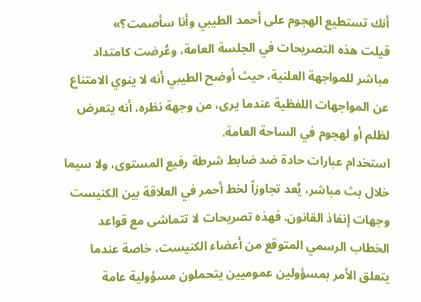أنك تستطيع الهجوم على أحمد الطيبي وأنا سأصمت؟»
قيلت هذه التصريحات في الجلسة العامة، وعُرضت كامتداد مباشر للمواجهة العلنية، حيث أوضح الطيبي أنه لا ينوي الامتناع عن المواجهات اللفظية عندما يرى، من وجهة نظره، أنه يتعرض لظلم أو لهجوم في الساحة العامة.
استخدام عبارات حادة ضد ضابط شرطة رفيع المستوى، ولا سيما خلال بث مباشر، يُعد تجاوزاً لخط أحمر في العلاقة بين الكنيست وجهات إنفاذ القانون. فهذه تصريحات لا تتماشى مع قواعد الخطاب الرسمي المتوقع من أعضاء الكنيست، خاصة عندما يتعلق الأمر بمسؤولين عموميين يتحملون مسؤولية عامة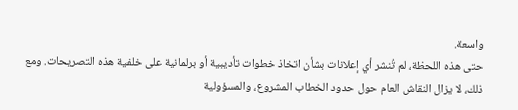واسعة.
حتى هذه اللحظة، لم تُنشر أي إعلانات بشأن اتخاذ خطوات تأديبية أو برلمانية على خلفية هذه التصريحات. ومع ذلك، لا يزال النقاش العام حول حدود الخطاب المشروع، والمسؤولية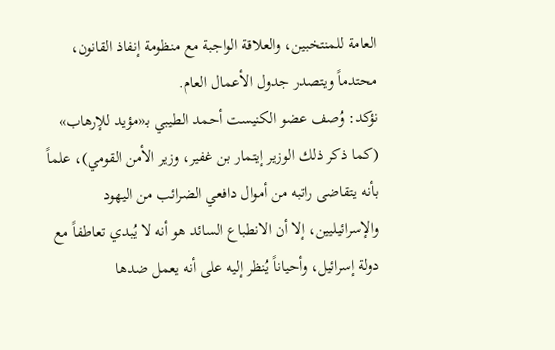العامة للمنتخبين، والعلاقة الواجبة مع منظومة إنفاذ القانون، محتدماً ويتصدر جدول الأعمال العام.
نؤكد: وُصف عضو الكنيست أحمد الطيبي بـ«مؤيد للإرهاب» (كما ذكر ذلك الوزير إيتمار بن غفير، وزير الأمن القومي)، علماً بأنه يتقاضى راتبه من أموال دافعي الضرائب من اليهود والإسرائيليين، إلا أن الانطباع السائد هو أنه لا يُبدي تعاطفاً مع دولة إسرائيل، وأحياناً يُنظر إليه على أنه يعمل ضدها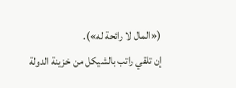(«المال لا رائحة له»).
إن تلقي راتب بالشيكل من خزينة الدولة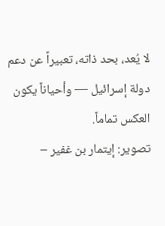لا يُعد، بحد ذاته، تعبيراً عن دعم دولة إسرائيل — وأحياناً يكون العكس تماماً.
تصوير: إيتمار بن غفير –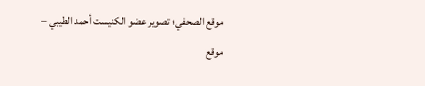موقع الصحفي؛ تصوير عضو الكنيست أحمد الطيبي – موقع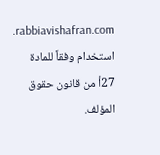rabbiavishafran.com. استخدام وفقاً للمادة 27أ من قانون حقوق المؤلف.